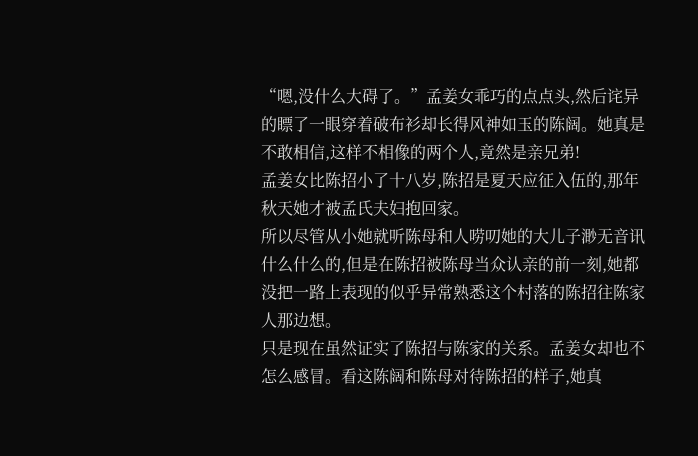“嗯,没什么大碍了。”孟姜女乖巧的点点头,然后诧异的瞟了一眼穿着破布衫却长得风神如玉的陈阔。她真是不敢相信,这样不相像的两个人,竟然是亲兄弟!
孟姜女比陈招小了十八岁,陈招是夏天应征入伍的,那年秋天她才被孟氏夫妇抱回家。
所以尽管从小她就听陈母和人唠叨她的大儿子渺无音讯什么什么的,但是在陈招被陈母当众认亲的前一刻,她都没把一路上表现的似乎异常熟悉这个村落的陈招往陈家人那边想。
只是现在虽然证实了陈招与陈家的关系。孟姜女却也不怎么感冒。看这陈阔和陈母对待陈招的样子,她真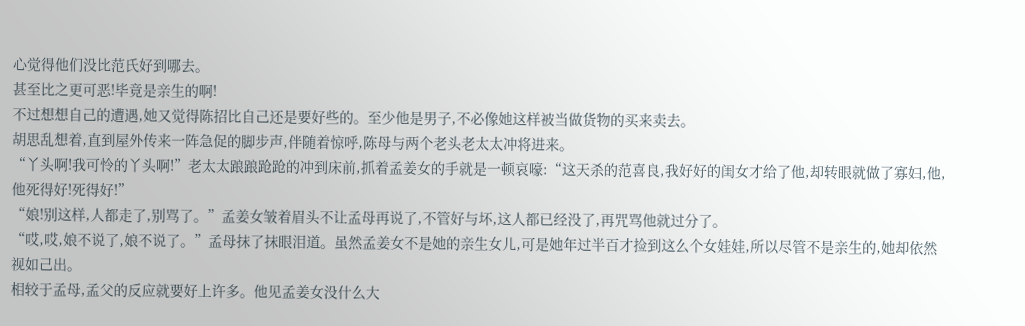心觉得他们没比范氏好到哪去。
甚至比之更可恶!毕竟是亲生的啊!
不过想想自己的遭遇,她又觉得陈招比自己还是要好些的。至少他是男子,不必像她这样被当做货物的买来卖去。
胡思乱想着,直到屋外传来一阵急促的脚步声,伴随着惊呼,陈母与两个老头老太太冲将进来。
“丫头啊!我可怜的丫头啊!”老太太踉踉跄跄的冲到床前,抓着孟姜女的手就是一顿哀嚎:“这天杀的范喜良,我好好的闺女才给了他,却转眼就做了寡妇,他,他死得好!死得好!”
“娘!别这样,人都走了,别骂了。”孟姜女皱着眉头不让孟母再说了,不管好与坏,这人都已经没了,再咒骂他就过分了。
“哎,哎,娘不说了,娘不说了。”孟母抹了抹眼泪道。虽然孟姜女不是她的亲生女儿,可是她年过半百才捡到这么个女娃娃,所以尽管不是亲生的,她却依然视如己出。
相较于孟母,孟父的反应就要好上许多。他见孟姜女没什么大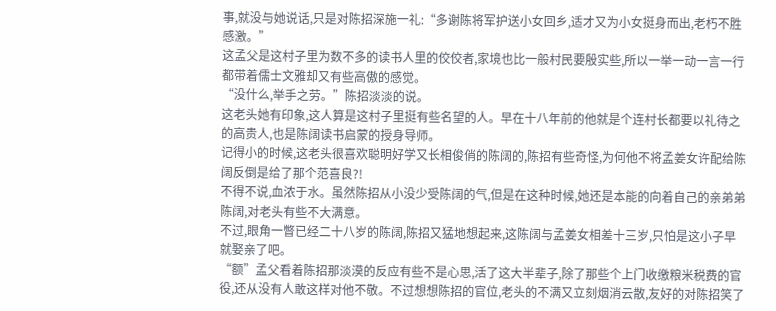事,就没与她说话,只是对陈招深施一礼:“多谢陈将军护送小女回乡,适才又为小女挺身而出,老朽不胜感激。”
这孟父是这村子里为数不多的读书人里的佼佼者,家境也比一般村民要殷实些,所以一举一动一言一行都带着儒士文雅却又有些高傲的感觉。
“没什么,举手之劳。”陈招淡淡的说。
这老头她有印象,这人算是这村子里挺有些名望的人。早在十八年前的他就是个连村长都要以礼待之的高贵人,也是陈阔读书启蒙的授身导师。
记得小的时候,这老头很喜欢聪明好学又长相俊俏的陈阔的,陈招有些奇怪,为何他不将孟姜女许配给陈阔反倒是给了那个范喜良?!
不得不说,血浓于水。虽然陈招从小没少受陈阔的气,但是在这种时候,她还是本能的向着自己的亲弟弟陈阔,对老头有些不大满意。
不过,眼角一瞥已经二十八岁的陈阔,陈招又猛地想起来,这陈阔与孟姜女相差十三岁,只怕是这小子早就娶亲了吧。
“额”孟父看着陈招那淡漠的反应有些不是心思,活了这大半辈子,除了那些个上门收缴粮米税费的官役,还从没有人敢这样对他不敬。不过想想陈招的官位,老头的不满又立刻烟消云散,友好的对陈招笑了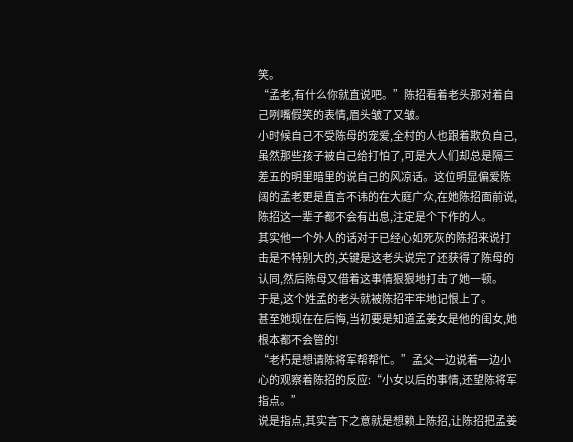笑。
“孟老,有什么你就直说吧。”陈招看着老头那对着自己咧嘴假笑的表情,眉头皱了又皱。
小时候自己不受陈母的宠爱,全村的人也跟着欺负自己,虽然那些孩子被自己给打怕了,可是大人们却总是隔三差五的明里暗里的说自己的风凉话。这位明显偏爱陈阔的孟老更是直言不讳的在大庭广众,在她陈招面前说,陈招这一辈子都不会有出息,注定是个下作的人。
其实他一个外人的话对于已经心如死灰的陈招来说打击是不特别大的,关键是这老头说完了还获得了陈母的认同,然后陈母又借着这事情狠狠地打击了她一顿。
于是,这个姓孟的老头就被陈招牢牢地记恨上了。
甚至她现在在后悔,当初要是知道孟姜女是他的闺女,她根本都不会管的!
“老朽是想请陈将军帮帮忙。”孟父一边说着一边小心的观察着陈招的反应:“小女以后的事情,还望陈将军指点。”
说是指点,其实言下之意就是想赖上陈招,让陈招把孟姜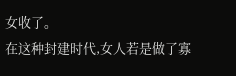女收了。
在这种封建时代,女人若是做了寡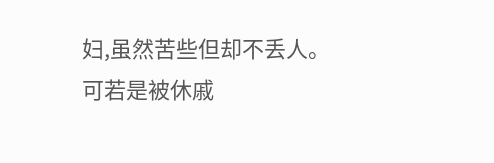妇,虽然苦些但却不丢人。可若是被休戚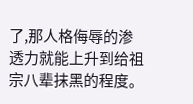了,那人格侮辱的渗透力就能上升到给祖宗八辈抹黑的程度。